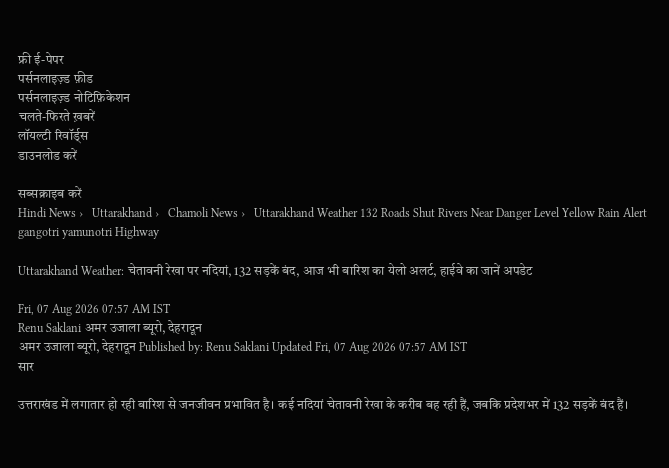फ्री ई-पेपर
पर्सनलाइज़्ड फ़ीड
पर्सनलाइज़्ड नोटिफ़िकेशन
चलते-फिरते ख़बरें
लॉयल्टी रिवॉर्ड्स
डाउनलोड करें

सब्सक्राइब करें
Hindi News ›   Uttarakhand ›   Chamoli News ›   Uttarakhand Weather 132 Roads Shut Rivers Near Danger Level Yellow Rain Alert gangotri yamunotri Highway

Uttarakhand Weather: चेतावनी रेखा पर नदियां, 132 सड़कें बंद, आज भी बारिश का येलो अलर्ट, हाईवे का जानें अपडेट

Fri, 07 Aug 2026 07:57 AM IST
Renu Saklani अमर उजाला ब्यूरो, देहरादून
अमर उजाला ब्यूरो, देहरादून Published by: Renu Saklani Updated Fri, 07 Aug 2026 07:57 AM IST
सार

उत्तराखंड में लगातार हो रही बारिश से जनजीवन प्रभावित है। कई नदियां चेतावनी रेखा के करीब बह रही हैं, जबकि प्रदेशभर में 132 सड़कें बंद हैं।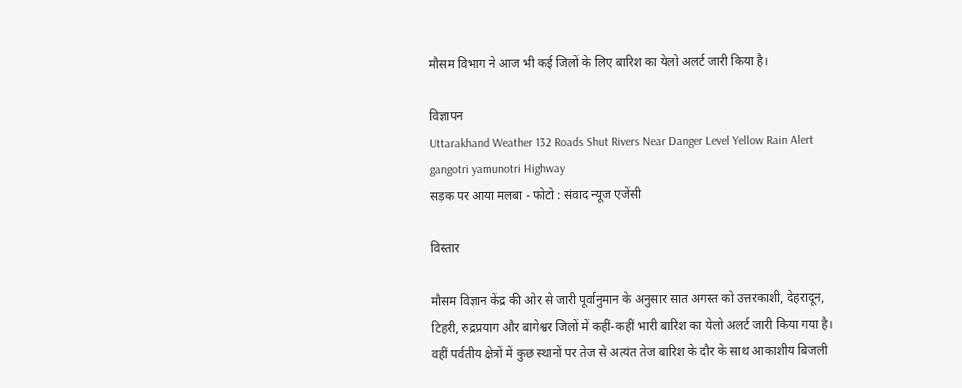मौसम विभाग ने आज भी कई जिलों के लिए बारिश का येलो अलर्ट जारी किया है।

विज्ञापन
Uttarakhand Weather 132 Roads Shut Rivers Near Danger Level Yellow Rain Alert gangotri yamunotri Highway
सड़क पर आया मलबा - फोटो : संवाद न्यूज एजेंसी

विस्तार

मौसम विज्ञान केंद्र की ओर से जारी पूर्वानुमान के अनुसार सात अगस्त को उत्तरकाशी, देहरादून, टिहरी, रुद्रप्रयाग और बागेश्वर जिलों में कहीं-कहीं भारी बारिश का येलो अलर्ट जारी किया गया है। वहीं पर्वतीय क्षेत्रों में कुछ स्थानों पर तेज से अत्यंत तेज बारिश के दौर के साथ आकाशीय बिजली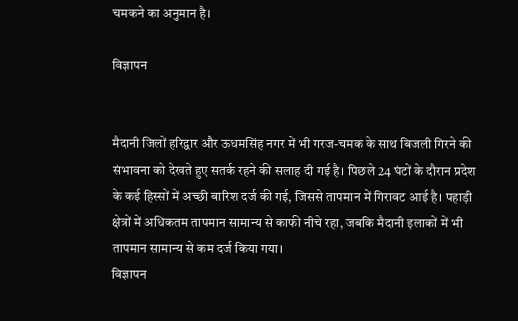चमकने का अनुमान है।

विज्ञापन


मैदानी जिलों हरिद्वार और ऊधमसिंह नगर में भी गरज-चमक के साथ बिजली गिरने की संभावना को देखते हुए सतर्क रहने की सलाह दी गई है। पिछले 24 घंटों के दौरान प्रदेश के कई हिस्सों में अच्छी बारिश दर्ज की गई, जिससे तापमान में गिरावट आई है। पहाड़ी क्षेत्रों में अधिकतम तापमान सामान्य से काफी नीचे रहा, जबकि मैदानी इलाकों में भी तापमान सामान्य से कम दर्ज किया गया।
विज्ञापन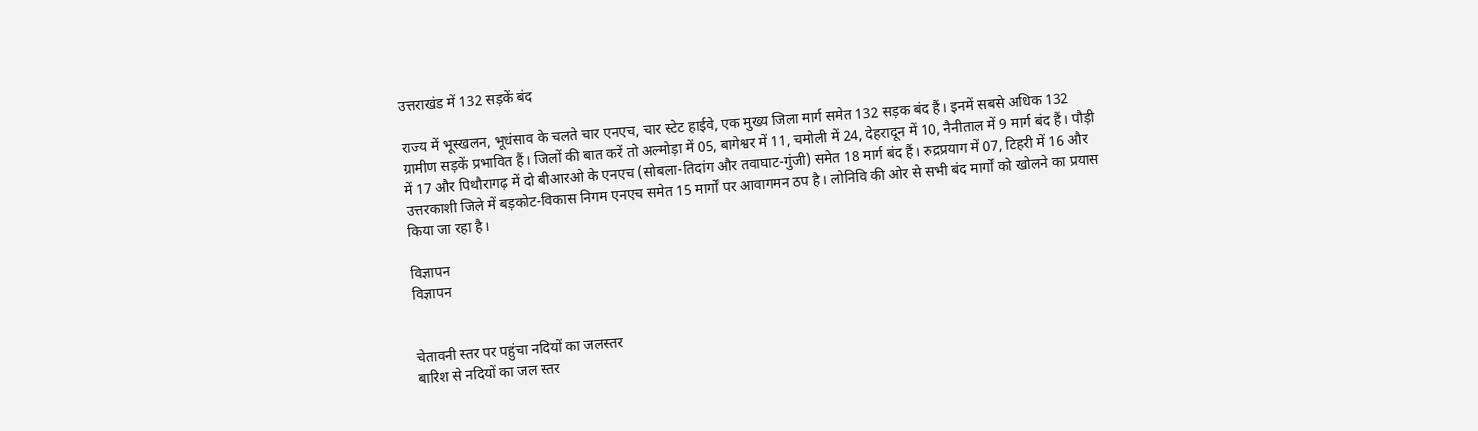उत्तराखंड में 132 सड़कें बंद

राज्य में भूस्खलन, भूधंसाव के चलते चार एनएच, चार स्टेट हाईवे, एक मुख्य जिला मार्ग समेत 132 सड़क बंद हैं। इनमें सबसे अधिक 132 ग्रामीण सड़कें प्रभावित हैं। जिलों की बात करें तो अल्मोड़ा में 05, बागेश्वर में 11, चमोली में 24, देहरादून में 10, नैनीताल में 9 मार्ग बंद हैं। पौड़ी में 17 और पिथौरागढ़ में दो बीआरओ के एनएच (सोबला-तिदांग और तवाघाट-गुंजी) समेत 18 मार्ग बंद हैं। रुद्रप्रयाग में 07, टिहरी में 16 और उत्तरकाशी जिले में बड़कोट-विकास निगम एनएच समेत 15 मार्गों पर आवागमन ठप है। लोनिवि की ओर से सभी बंद मार्गों को खोलने का प्रयास किया जा रहा है।

विज्ञापन
विज्ञापन


चेतावनी स्तर पर पहुंचा नदियों का जलस्तर
बारिश से नदियों का जल स्तर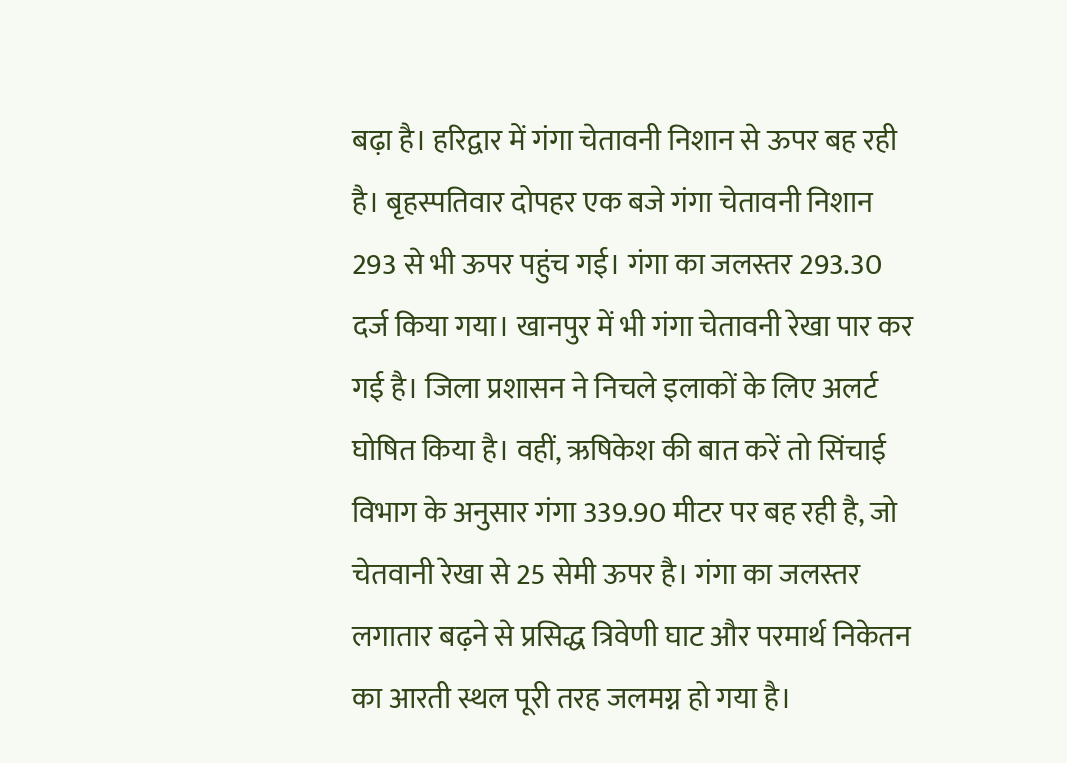बढ़ा है। हरिद्वार में गंगा चेतावनी निशान से ऊपर बह रही है। बृहस्पतिवार दोपहर एक बजे गंगा चेतावनी निशान 293 से भी ऊपर पहुंच गई। गंगा का जलस्तर 293.30 दर्ज किया गया। खानपुर में भी गंगा चेतावनी रेखा पार कर गई है। जिला प्रशासन ने निचले इलाकों के लिए अलर्ट घोषित किया है। वहीं, ऋषिकेश की बात करें तो सिंचाई विभाग के अनुसार गंगा 339.90 मीटर पर बह रही है, जो चेतवानी रेखा से 25 सेमी ऊपर है। गंगा का जलस्तर लगातार बढ़ने से प्रसिद्ध त्रिवेणी घाट और परमार्थ निकेतन का आरती स्थल पूरी तरह जलमग्न हो गया है।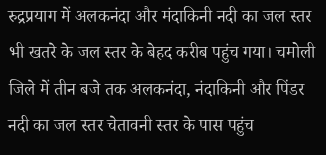रुद्रप्रयाग में अलकनंदा और मंदाकिनी नदी का जल स्तर भी खतरे के जल स्तर के बेहद करीब पहुंच गया। चमोली जिले में तीन बजे तक अलकनंदा, नंदाकिनी और पिंडर नदी का जल स्तर चेतावनी स्तर के पास पहुंच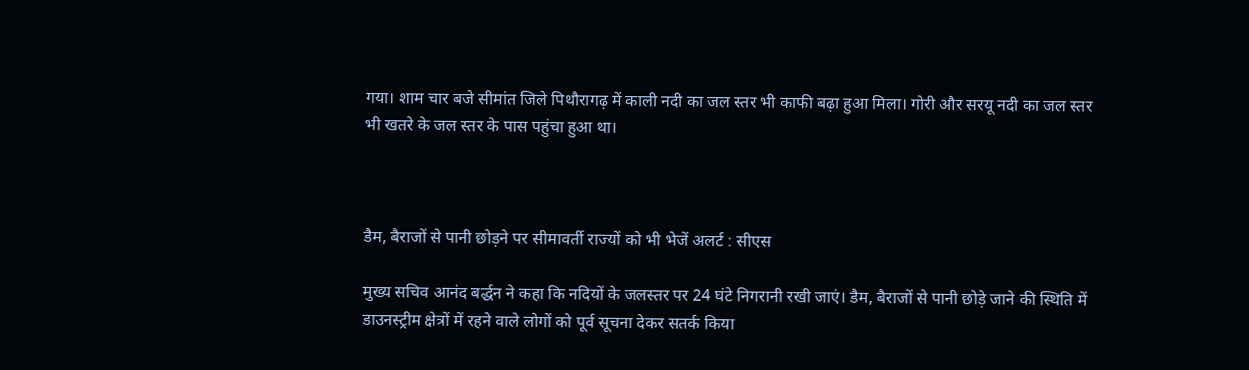गया। शाम चार बजे सीमांत जिले पिथौरागढ़ में काली नदी का जल स्तर भी काफी बढ़ा हुआ मिला। गोरी और सरयू नदी का जल स्तर भी खतरे के जल स्तर के पास पहुंचा हुआ था।



डैम, बैराजों से पानी छोड़ने पर सीमावर्ती राज्यों को भी भेजें अलर्ट : सीएस

मुख्य सचिव आनंद बर्द्धन ने कहा कि नदियों के जलस्तर पर 24 घंटे निगरानी रखी जाएं। डैम, बैराजों से पानी छोड़े जाने की स्थिति में डाउनस्ट्रीम क्षेत्रों में रहने वाले लोगों को पूर्व सूचना देकर सतर्क किया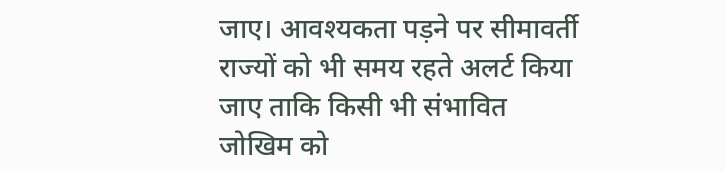जाए। आवश्यकता पड़ने पर सीमावर्ती राज्यों को भी समय रहते अलर्ट किया जाए ताकि किसी भी संभावित जोखिम को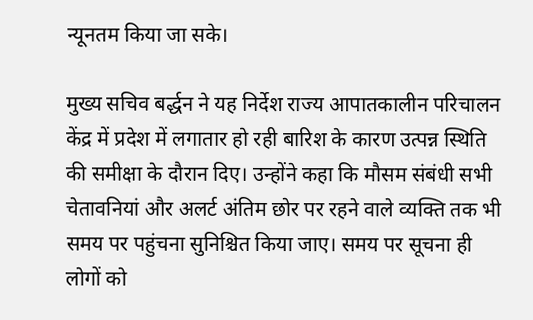न्यूनतम किया जा सके।

मुख्य सचिव बर्द्धन ने यह निर्देश राज्य आपातकालीन परिचालन केंद्र में प्रदेश में लगातार हो रही बारिश के कारण उत्पन्न स्थिति की समीक्षा के दौरान दिए। उन्होंने कहा कि मौसम संबंधी सभी चेतावनियां और अलर्ट अंतिम छोर पर रहने वाले व्यक्ति तक भी समय पर पहुंचना सुनिश्चित किया जाए। समय पर सूचना ही लोगों को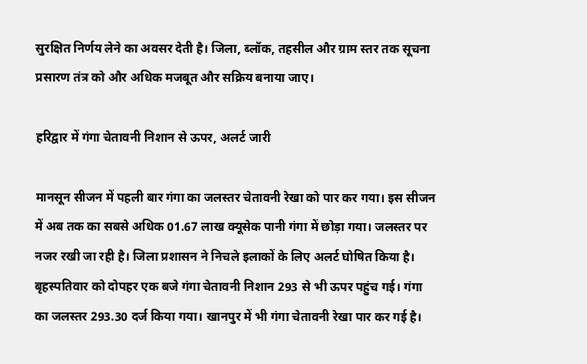सुरक्षित निर्णय लेने का अवसर देती है। जिला, ब्लॉक, तहसील और ग्राम स्तर तक सूचना प्रसारण तंत्र को और अधिक मजबूत और सक्रिय बनाया जाए।

हरिद्वार में गंगा चेतावनी निशान से ऊपर, अलर्ट जारी

मानसून सीजन में पहली बार गंगा का जलस्तर चेतावनी रेखा को पार कर गया। इस सीजन में अब तक का सबसे अधिक 01.67 लाख क्यूसेक पानी गंगा में छोड़ा गया। जलस्तर पर नजर रखी जा रही है। जिला प्रशासन ने निचले इलाकों के लिए अलर्ट घोषित किया है। बृहस्पतिवार को दोपहर एक बजे गंगा चेतावनी निशान 293 से भी ऊपर पहुंच गई। गंगा का जलस्तर 293.30 दर्ज किया गया। खानपुर में भी गंगा चेतावनी रेखा पार कर गई है।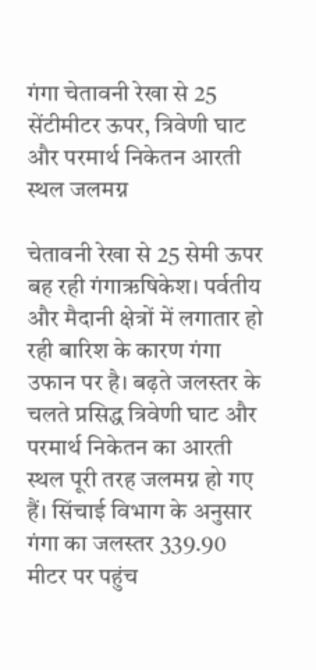गंगा चेतावनी रेखा से 25 सेंटीमीटर ऊपर, त्रिवेणी घाट और परमार्थ निकेतन आरती स्थल जलमग्न

चेतावनी रेखा से 25 सेमी ऊपर बह रही गंगाऋषिकेश। पर्वतीय और मैदानी क्षेत्रों में लगातार हो रही बारिश के कारण गंगा उफान पर है। बढ़ते जलस्तर के चलते प्रसिद्ध त्रिवेणी घाट और परमार्थ निकेतन का आरती स्थल पूरी तरह जलमग्न हो गए हैं। सिंचाई विभाग के अनुसार गंगा का जलस्तर 339.90 मीटर पर पहुंच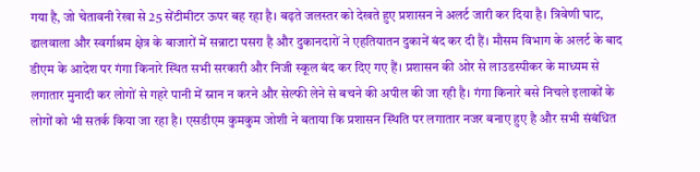गया है, जो चेतावनी रेखा से 25 सेंटीमीटर ऊपर बह रहा है। बढ़ते जलस्तर को देखते हुए प्रशासन ने अलर्ट जारी कर दिया है। त्रिवेणी घाट, ढालवाला और स्वर्गाश्रम क्षेत्र के बाजारों में सन्नाटा पसरा है और दुकानदारों ने एहतियातन दुकानें बंद कर दी हैं। मौसम विभाग के अलर्ट के बाद डीएम के आदेश पर गंगा किनारे स्थित सभी सरकारी और निजी स्कूल बंद कर दिए गए हैं। प्रशासन की ओर से लाउडस्पीकर के माध्यम से लगातार मुनादी कर लोगों से गहरे पानी में स्नान न करने और सेल्फी लेने से बचने की अपील की जा रही है। गंगा किनारे बसे निचले इलाकों के लोगों को भी सतर्क किया जा रहा है। एसडीएम कुमकुम जोशी ने बताया कि प्रशासन स्थिति पर लगातार नजर बनाए हुए है और सभी संबंधित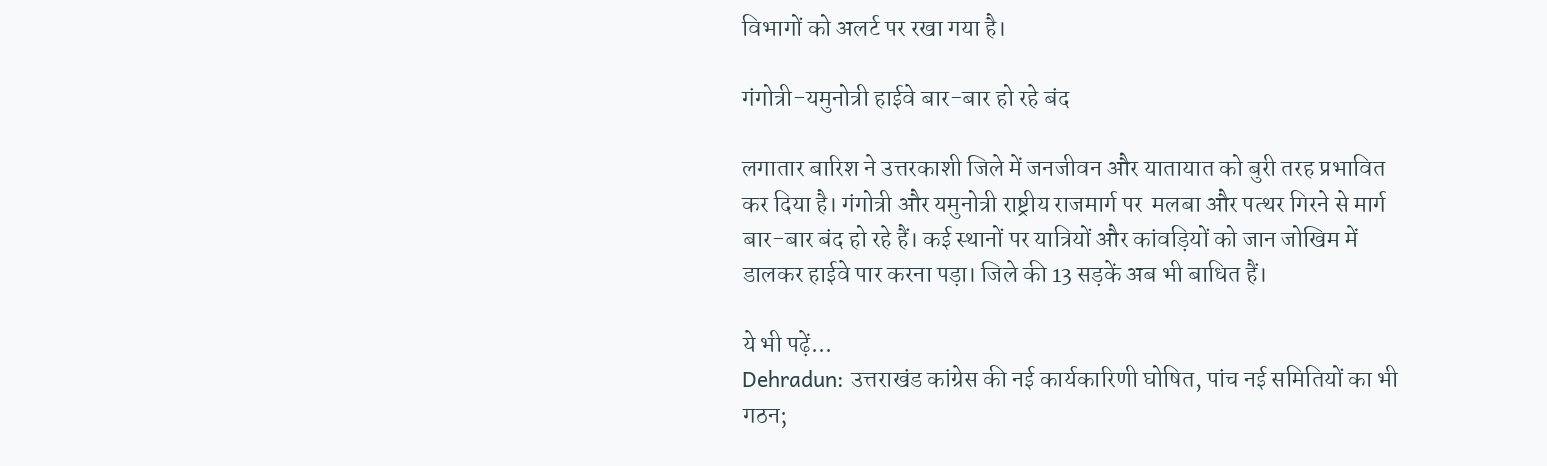विभागों को अलर्ट पर रखा गया है।

गंगोत्री-यमुनोत्री हाईवे बार-बार हो रहे बंद

लगातार बारिश ने उत्तरकाशी जिले में जनजीवन और यातायात को बुरी तरह प्रभावित कर दिया है। गंगोत्री और यमुनोत्री राष्ट्रीय राजमार्ग पर  मलबा और पत्थर गिरने से मार्ग बार-बार बंद हो रहे हैं। कई स्थानों पर यात्रियों और कांवड़ियों को जान जोखिम में डालकर हाईवे पार करना पड़ा। जिले की 13 सड़कें अब भी बाधित हैं।

ये भी पढ़ें...
Dehradun: उत्तराखंड कांग्रेस की नई कार्यकारिणी घोषित, पांच नई समितियों का भी गठन;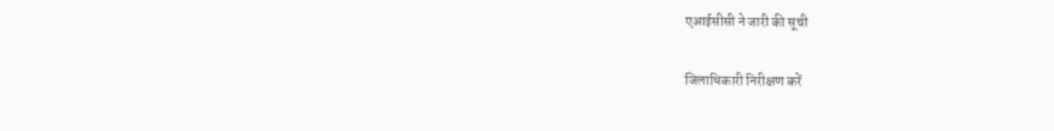एआईसीसी ने जारी की सूची

जिलाधिकारी निरीक्षण करें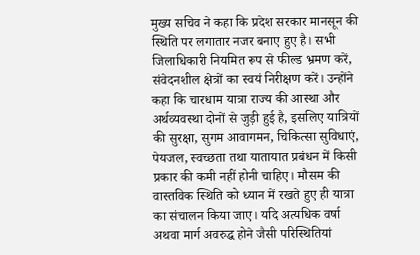मुख्य सचिव ने कहा कि प्रदेश सरकार मानसून की स्थिति पर लगातार नजर बनाए हुए है। सभी जिलाधिकारी नियमित रूप से फील्ड भ्रमण करें, संवेदनशील क्षेत्रों का स्वयं निरीक्षण करें। उन्होंने कहा कि चारधाम यात्रा राज्य की आस्था और अर्थव्यवस्था दोनों से जुड़ी हुई है, इसलिए यात्रियों की सुरक्षा, सुगम आवागमन, चिकित्सा सुविधाएं, पेयजल, स्वच्छता तथा यातायात प्रबंधन में किसी प्रकार की कमी नहीं होनी चाहिए। मौसम की वास्तविक स्थिति को ध्यान में रखते हुए ही यात्रा का संचालन किया जाए। यदि अत्यधिक वर्षा अथवा मार्ग अवरुद्ध होने जैसी परिस्थितियां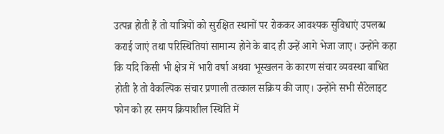उत्पन्न होती हैं तो यात्रियों को सुरक्षित स्थानों पर रोककर आवश्यक सुविधाएं उपलब्ध कराई जाएं तथा परिस्थितियां सामान्य होने के बाद ही उन्हें आगे भेजा जाए। उन्होंने कहा कि यदि किसी भी क्षेत्र में भारी वर्षा अथवा भूस्खलन के कारण संचार व्यवस्था बाधित होती है तो वैकल्पिक संचार प्रणाली तत्काल सक्रिय की जाए। उन्होंने सभी सैटेलाइट फोन को हर समय क्रियाशील स्थिति में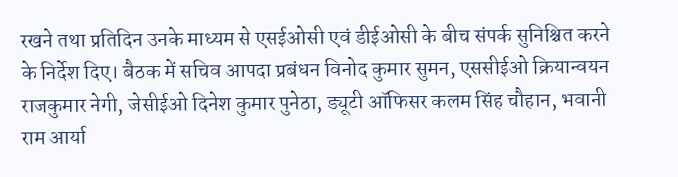रखने तथा प्रतिदिन उनके माध्यम से एसईओसी एवं डीईओसी के बीच संपर्क सुनिश्चित करने के निर्देश दिए। बैठक में सचिव आपदा प्रबंधन विनोद कुमार सुमन, एससीईओ क्रियान्वयन राजकुमार नेगी, जेसीईओ दिनेश कुमार पुनेठा, ड्यूटी ऑफिसर कलम सिंह चौहान, भवानी राम आर्या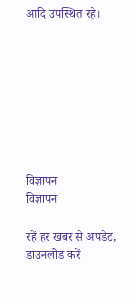आदि उपस्थित रहे।








विज्ञापन
विज्ञापन

रहें हर खबर से अपडेट, डाउनलोड करें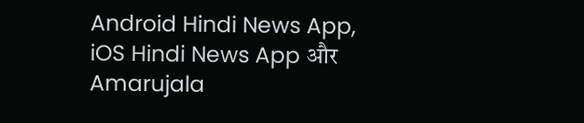Android Hindi News App, iOS Hindi News App और Amarujala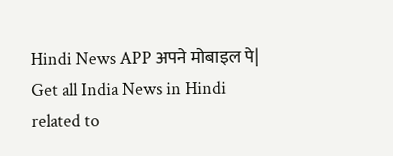Hindi News APP अपने मोबाइल पे|
Get all India News in Hindi related to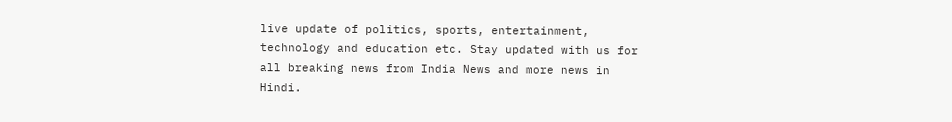live update of politics, sports, entertainment, technology and education etc. Stay updated with us for all breaking news from India News and more news in Hindi.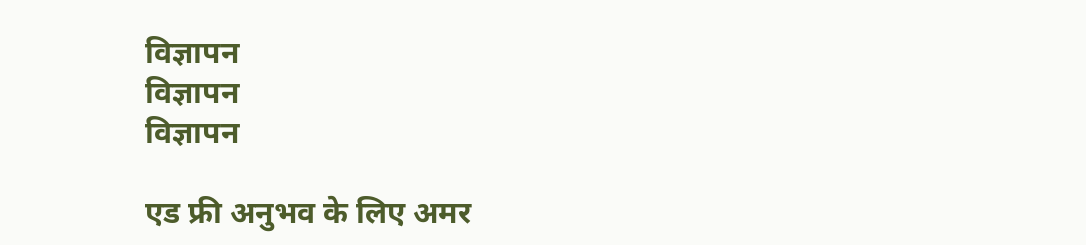विज्ञापन
विज्ञापन
विज्ञापन

एड फ्री अनुभव के लिए अमर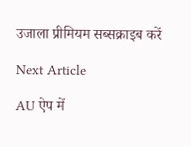उजाला प्रीमियम सब्सक्राइब करें

Next Article

AU ऐप में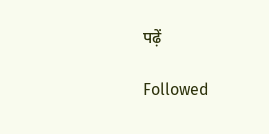पढ़ें

Followed